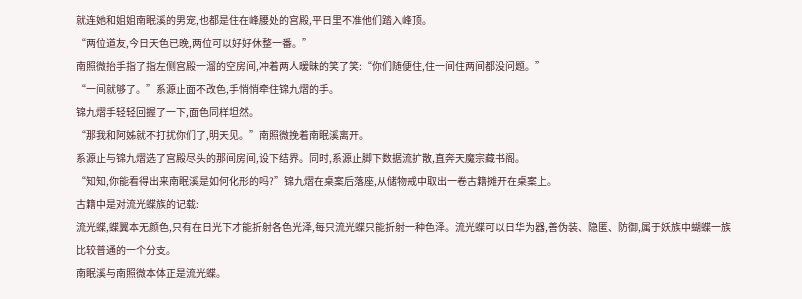就连她和姐姐南眠溪的男宠,也都是住在峰腰处的宫殿,平日里不准他们踏入峰顶。
“两位道友,今日天色已晚,两位可以好好休整一番。”
南照微抬手指了指左侧宫殿一溜的空房间,冲着两人暧昧的笑了笑:“你们随便住,住一间住两间都没问题。”
“一间就够了。”系源止面不改色,手悄悄牵住锦九熠的手。
锦九熠手轻轻回握了一下,面色同样坦然。
“那我和阿姊就不打扰你们了,明天见。”南照微挽着南眠溪离开。
系源止与锦九熠选了宫殿尽头的那间房间,设下结界。同时,系源止脚下数据流扩散,直奔天魔宗藏书阁。
“知知,你能看得出来南眠溪是如何化形的吗?”锦九熠在桌案后落座,从储物戒中取出一卷古籍摊开在桌案上。
古籍中是对流光蝶族的记载:
流光蝶,蝶翼本无颜色,只有在日光下才能折射各色光泽,每只流光蝶只能折射一种色泽。流光蝶可以日华为器,善伪装、隐匿、防御,属于妖族中蝴蝶一族比较普通的一个分支。
南眠溪与南照微本体正是流光蝶。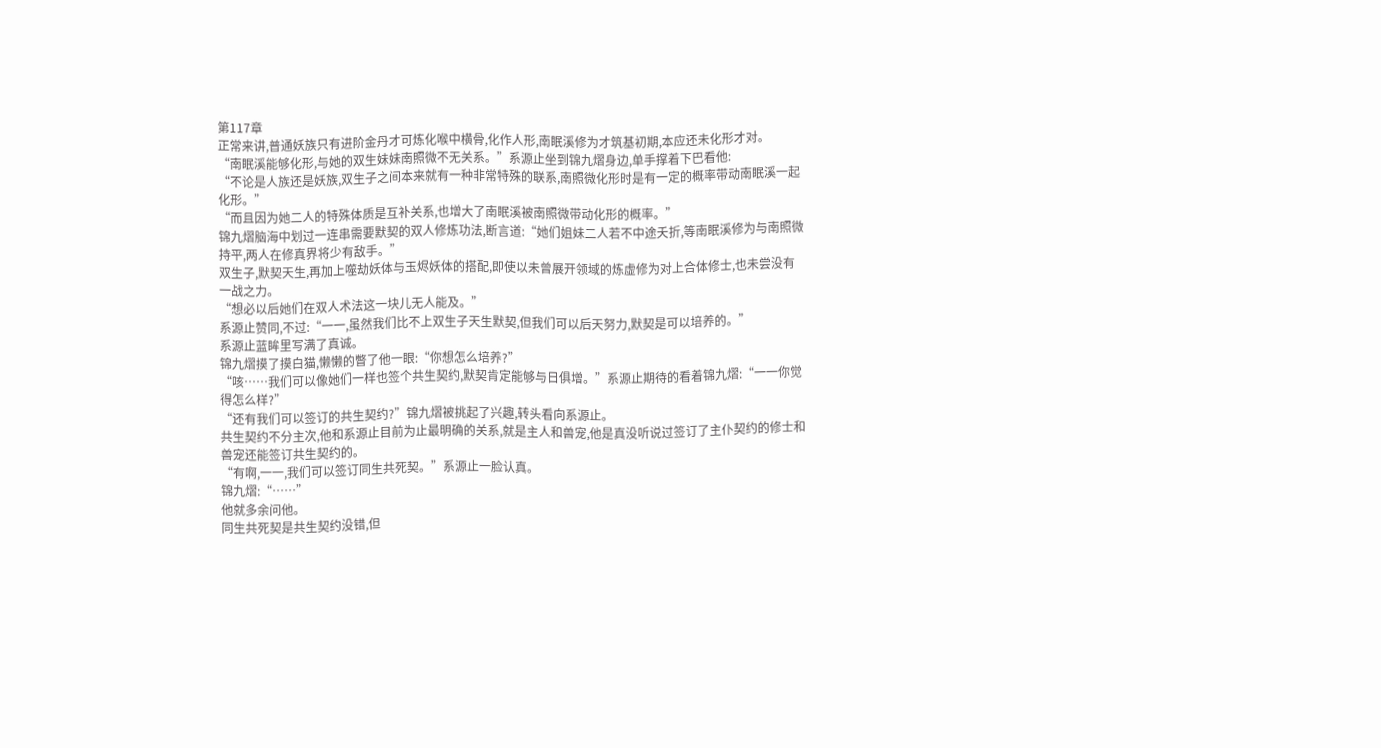第117章
正常来讲,普通妖族只有进阶金丹才可炼化喉中横骨,化作人形,南眠溪修为才筑基初期,本应还未化形才对。
“南眠溪能够化形,与她的双生妹妹南照微不无关系。”系源止坐到锦九熠身边,单手撑着下巴看他:
“不论是人族还是妖族,双生子之间本来就有一种非常特殊的联系,南照微化形时是有一定的概率带动南眠溪一起化形。”
“而且因为她二人的特殊体质是互补关系,也增大了南眠溪被南照微带动化形的概率。”
锦九熠脑海中划过一连串需要默契的双人修炼功法,断言道:“她们姐妹二人若不中途夭折,等南眠溪修为与南照微持平,两人在修真界将少有敌手。”
双生子,默契天生,再加上噬劫妖体与玉烬妖体的搭配,即使以未曾展开领域的炼虚修为对上合体修士,也未尝没有一战之力。
“想必以后她们在双人术法这一块儿无人能及。”
系源止赞同,不过:“一一,虽然我们比不上双生子天生默契,但我们可以后天努力,默契是可以培养的。”
系源止蓝眸里写满了真诚。
锦九熠摸了摸白猫,懒懒的瞥了他一眼:“你想怎么培养?”
“咳……我们可以像她们一样也签个共生契约,默契肯定能够与日俱增。”系源止期待的看着锦九熠:“一一你觉得怎么样?”
“还有我们可以签订的共生契约?”锦九熠被挑起了兴趣,转头看向系源止。
共生契约不分主次,他和系源止目前为止最明确的关系,就是主人和兽宠,他是真没听说过签订了主仆契约的修士和兽宠还能签订共生契约的。
“有啊,一一,我们可以签订同生共死契。”系源止一脸认真。
锦九熠:“……”
他就多余问他。
同生共死契是共生契约没错,但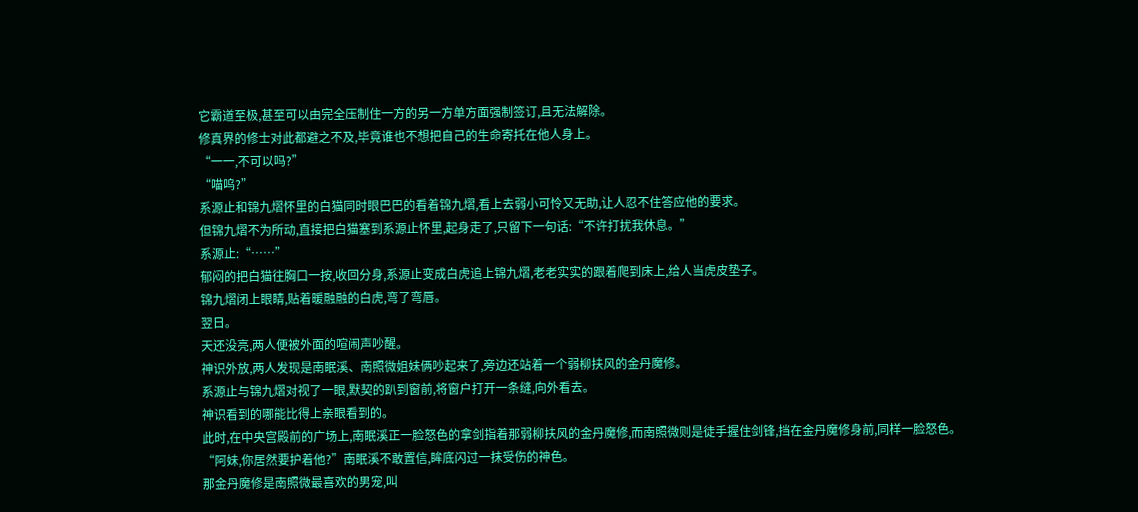它霸道至极,甚至可以由完全压制住一方的另一方单方面强制签订,且无法解除。
修真界的修士对此都避之不及,毕竟谁也不想把自己的生命寄托在他人身上。
“一一,不可以吗?”
“喵呜?”
系源止和锦九熠怀里的白猫同时眼巴巴的看着锦九熠,看上去弱小可怜又无助,让人忍不住答应他的要求。
但锦九熠不为所动,直接把白猫塞到系源止怀里,起身走了,只留下一句话:“不许打扰我休息。”
系源止:“……”
郁闷的把白猫往胸口一按,收回分身,系源止变成白虎追上锦九熠,老老实实的跟着爬到床上,给人当虎皮垫子。
锦九熠闭上眼睛,贴着暖融融的白虎,弯了弯唇。
翌日。
天还没亮,两人便被外面的喧闹声吵醒。
神识外放,两人发现是南眠溪、南照微姐妹俩吵起来了,旁边还站着一个弱柳扶风的金丹魔修。
系源止与锦九熠对视了一眼,默契的趴到窗前,将窗户打开一条缝,向外看去。
神识看到的哪能比得上亲眼看到的。
此时,在中央宫殿前的广场上,南眠溪正一脸怒色的拿剑指着那弱柳扶风的金丹魔修,而南照微则是徒手握住剑锋,挡在金丹魔修身前,同样一脸怒色。
“阿妹,你居然要护着他?”南眠溪不敢置信,眸底闪过一抹受伤的神色。
那金丹魔修是南照微最喜欢的男宠,叫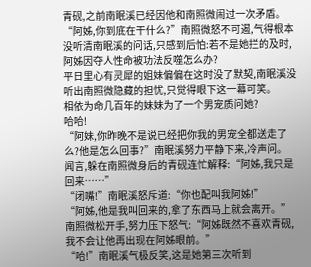青砚,之前南眠溪已经因他和南照微闹过一次矛盾。
“阿姊,你到底在干什么?”南照微怒不可遏,气得根本没听清南眠溪的问话,只感到后怕:若不是她拦的及时,阿姊因夺人性命被功法反噬怎么办?
平日里心有灵犀的姐妹偏偏在这时没了默契,南眠溪没听出南照微隐藏的担忧,只觉得眼下这一幕可笑。
相依为命几百年的妹妹为了一个男宠质问她?
哈哈!
“阿妹,你昨晚不是说已经把你我的男宠全都送走了么?他是怎么回事?”南眠溪努力平静下来,冷声问。
闻言,躲在南照微身后的青砚连忙解释:“阿姊,我只是回来……”
“闭嘴!”南眠溪怒斥道:“你也配叫我阿姊!”
“阿姊,他是我叫回来的,拿了东西马上就会离开。”南照微松开手,努力压下怒气:“阿姊既然不喜欢青砚,我不会让他再出现在阿姊眼前。”
“哈!”南眠溪气极反笑,这是她第三次听到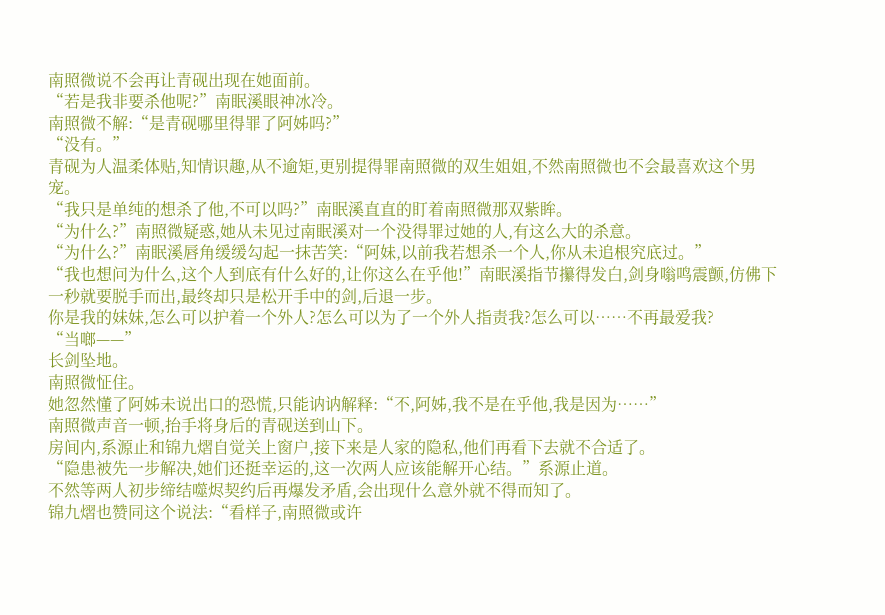南照微说不会再让青砚出现在她面前。
“若是我非要杀他呢?”南眠溪眼神冰冷。
南照微不解:“是青砚哪里得罪了阿姊吗?”
“没有。”
青砚为人温柔体贴,知情识趣,从不逾矩,更别提得罪南照微的双生姐姐,不然南照微也不会最喜欢这个男宠。
“我只是单纯的想杀了他,不可以吗?”南眠溪直直的盯着南照微那双紫眸。
“为什么?”南照微疑惑,她从未见过南眠溪对一个没得罪过她的人,有这么大的杀意。
“为什么?”南眠溪唇角缓缓勾起一抹苦笑:“阿妹,以前我若想杀一个人,你从未追根究底过。”
“我也想问为什么,这个人到底有什么好的,让你这么在乎他!”南眠溪指节攥得发白,剑身嗡鸣震颤,仿佛下一秒就要脱手而出,最终却只是松开手中的剑,后退一步。
你是我的妹妹,怎么可以护着一个外人?怎么可以为了一个外人指责我?怎么可以……不再最爱我?
“当啷——”
长剑坠地。
南照微怔住。
她忽然懂了阿姊未说出口的恐慌,只能讷讷解释:“不,阿姊,我不是在乎他,我是因为……”
南照微声音一顿,抬手将身后的青砚送到山下。
房间内,系源止和锦九熠自觉关上窗户,接下来是人家的隐私,他们再看下去就不合适了。
“隐患被先一步解决,她们还挺幸运的,这一次两人应该能解开心结。”系源止道。
不然等两人初步缔结噬烬契约后再爆发矛盾,会出现什么意外就不得而知了。
锦九熠也赞同这个说法:“看样子,南照微或许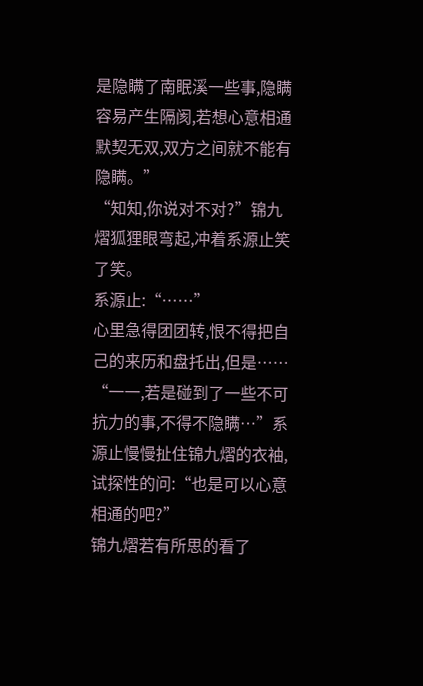是隐瞒了南眠溪一些事,隐瞒容易产生隔阂,若想心意相通默契无双,双方之间就不能有隐瞒。”
“知知,你说对不对?”锦九熠狐狸眼弯起,冲着系源止笑了笑。
系源止:“……”
心里急得团团转,恨不得把自己的来历和盘托出,但是……
“一一,若是碰到了一些不可抗力的事,不得不隐瞒…”系源止慢慢扯住锦九熠的衣袖,试探性的问:“也是可以心意相通的吧?”
锦九熠若有所思的看了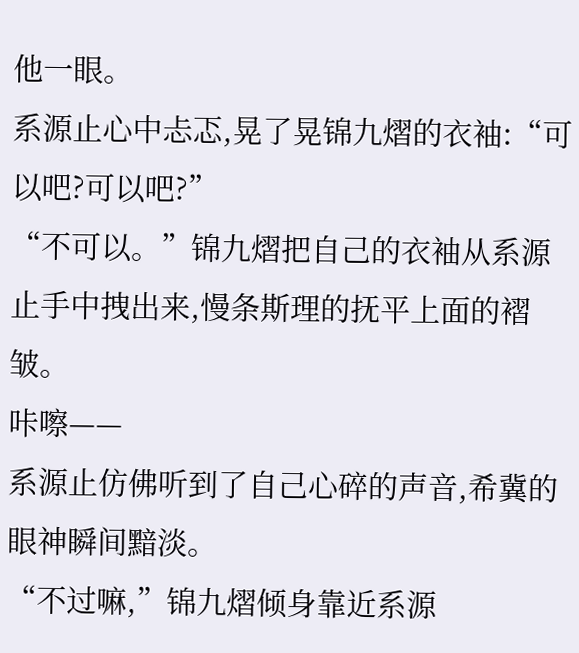他一眼。
系源止心中忐忑,晃了晃锦九熠的衣袖:“可以吧?可以吧?”
“不可以。”锦九熠把自己的衣袖从系源止手中拽出来,慢条斯理的抚平上面的褶皱。
咔嚓——
系源止仿佛听到了自己心碎的声音,希冀的眼神瞬间黯淡。
“不过嘛,”锦九熠倾身靠近系源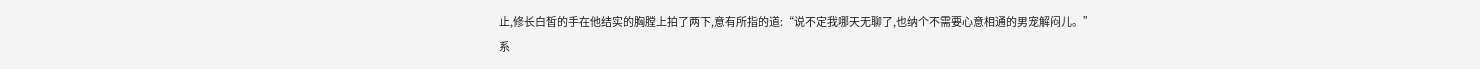止,修长白皙的手在他结实的胸膛上拍了两下,意有所指的道:“说不定我哪天无聊了,也纳个不需要心意相通的男宠解闷儿。”
系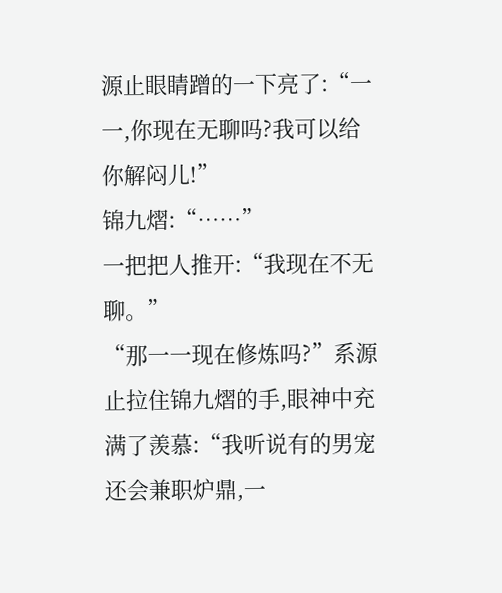源止眼睛蹭的一下亮了:“一一,你现在无聊吗?我可以给你解闷儿!”
锦九熠:“……”
一把把人推开:“我现在不无聊。”
“那一一现在修炼吗?”系源止拉住锦九熠的手,眼神中充满了羡慕:“我听说有的男宠还会兼职炉鼎,一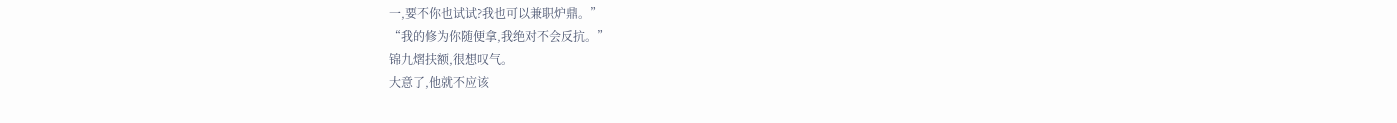一,要不你也试试?我也可以兼职炉鼎。”
“我的修为你随便拿,我绝对不会反抗。”
锦九熠扶额,很想叹气。
大意了,他就不应该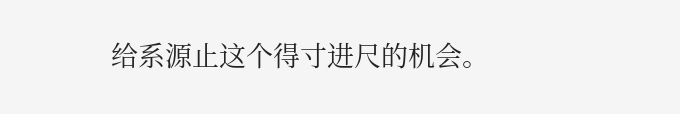给系源止这个得寸进尺的机会。